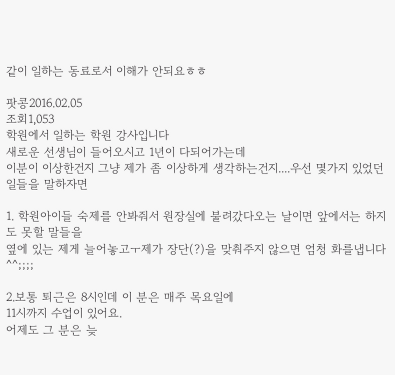같이 일하는 동료로서 이해가 안되요ㅎㅎ

팟콩2016.02.05
조회1,053
학원에서 일하는 학원 강사입니다
새로운 선생님이 들어오시고 1년이 다되어가는데
이분이 이상한건지 그냥 제가 좀 이상하게 생각하는건지....우선 몇가지 있었던일들을 말하자면

1. 학원아이들 숙제를 안봐줘서 원장실에 불려갔다오는 날이면 앞에서는 하지도 못할 말들을
옆에 있는 제게 늘어놓고ㅜ제가 장단(?)을 맞춰주지 않으면 엄청 화를냅니다^^;;;;

2.보통 퇴근은 8시인데 이 분은 매주 목요일에
11시까지 수업이 있어요.
어제도 그 분은 늦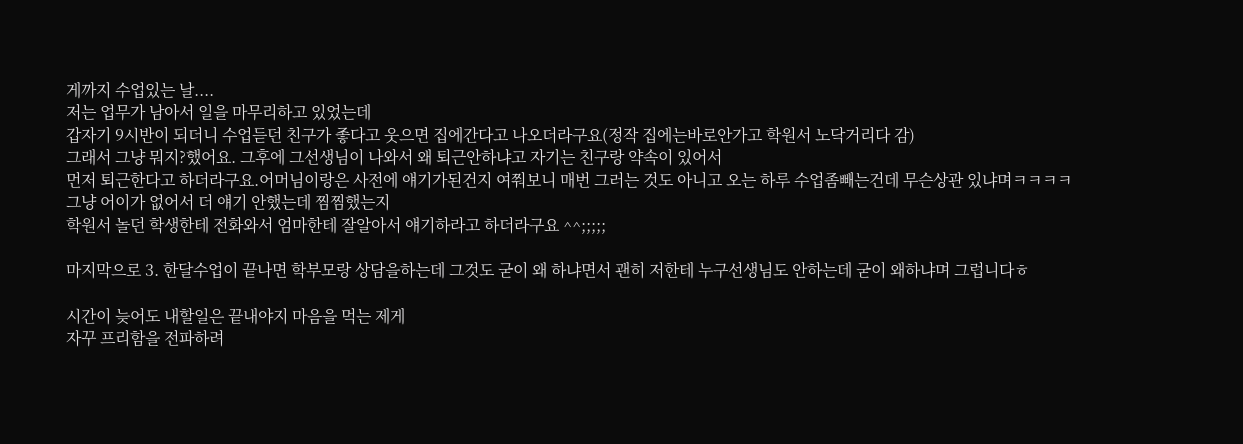게까지 수업있는 날....
저는 업무가 남아서 일을 마무리하고 있었는데
갑자기 9시반이 되더니 수업듣던 친구가 좋다고 웃으면 집에간다고 나오더라구요(정작 집에는바로안가고 학원서 노닥거리다 감)
그래서 그냥 뭐지?했어요. 그후에 그선생님이 나와서 왜 퇴근안하냐고 자기는 친구랑 약속이 있어서
먼저 퇴근한다고 하더라구요.어머님이랑은 사전에 얘기가된건지 여쭤보니 매번 그러는 것도 아니고 오는 하루 수업좀빼는건데 무슨상관 있냐며ㅋㅋㅋㅋ
그냥 어이가 없어서 더 얘기 안했는데 찜찜했는지
학원서 놀던 학생한테 전화와서 엄마한테 잘알아서 얘기하라고 하더라구요 ^^;;;;;

마지막으로 3. 한달수업이 끝나면 학부모랑 상담을하는데 그것도 굳이 왜 하냐면서 괜히 저한테 누구선생님도 안하는데 굳이 왜하냐며 그럽니다ㅎ

시간이 늦어도 내할일은 끝내야지 마음을 먹는 제게
자꾸 프리함을 전파하려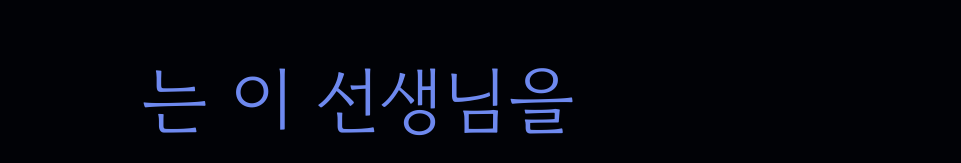는 이 선생님을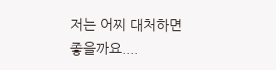저는 어찌 대처하면 좋을까요....